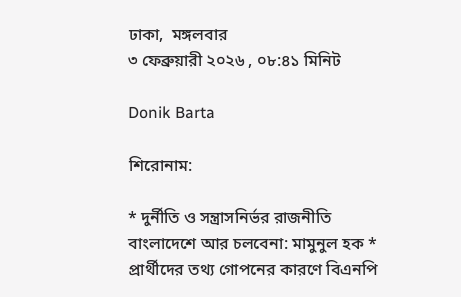ঢাকা,  মঙ্গলবার
৩ ফেব্রুয়ারী ২০২৬ , ০৮:৪১ মিনিট

Donik Barta

শিরোনাম:

* দুর্নীতি ও সন্ত্রাসনির্ভর রাজনীতি বাংলাদেশে আর চলবেনা: মামুনুল হক * প্রার্থীদের তথ্য গোপনের কারণে বিএনপি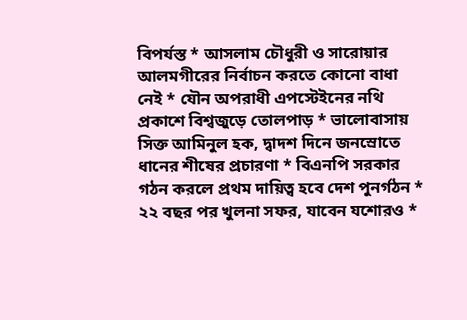বিপর্যস্ত * আসলাম চৌধুরী ও সারোয়ার আলমগীরের নির্বাচন করতে কোনো বাধা নেই * যৌন অপরাধী এপস্টেইনের নথি প্রকাশে বিশ্বজুড়ে তোলপাড় * ভালোবাসায় সিক্ত আমিনুল হক, দ্বাদশ দিনে জনস্রোতে ধানের শীষের প্রচারণা * বিএনপি সরকার গঠন করলে প্রথম দায়িত্ব হবে দেশ পুনর্গঠন * ২২ বছর পর খুলনা সফর, যাবেন যশোরও *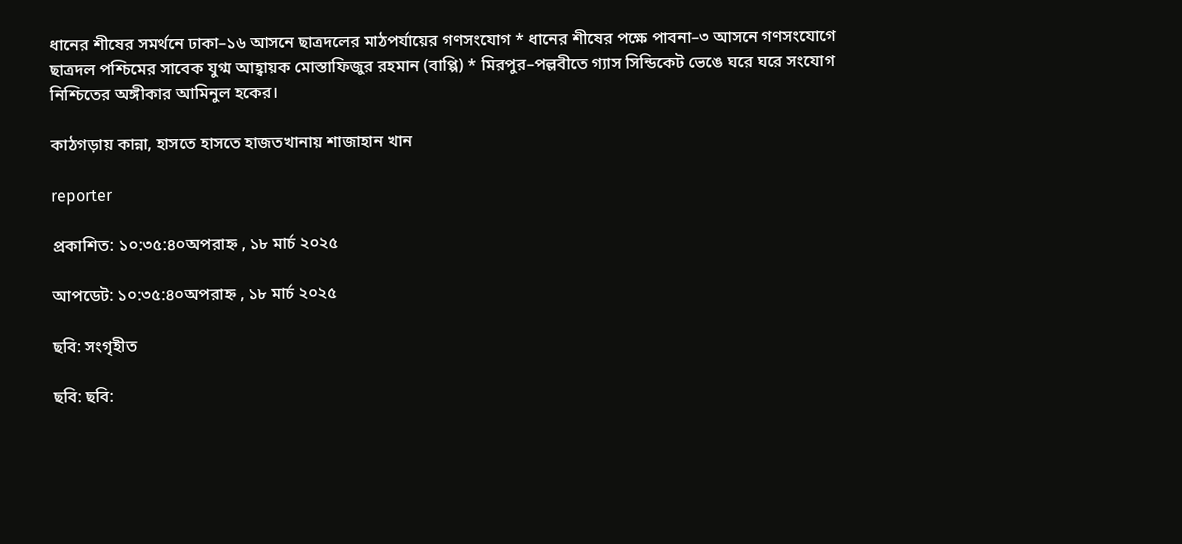ধানের শীষের সমর্থনে ঢাকা–১৬ আসনে ছাত্রদলের মাঠপর্যায়ের গণসংযোগ * ধানের শীষের পক্ষে পাবনা–৩ আসনে গণসংযোগে ছাত্রদল পশ্চিমের সাবেক যুগ্ম আহ্বায়ক মোস্তাফিজুর রহমান (বাপ্পি) * মিরপুর–পল্লবীতে গ্যাস সিন্ডিকেট ভেঙে ঘরে ঘরে সংযোগ নিশ্চিতের অঙ্গীকার আমিনুল হকের।

কাঠগড়ায় কান্না, হাসতে হাসতে হাজতখানায় শাজাহান খান

reporter

প্রকাশিত: ১০:৩৫:৪০অপরাহ্ন , ১৮ মার্চ ২০২৫

আপডেট: ১০:৩৫:৪০অপরাহ্ন , ১৮ মার্চ ২০২৫

ছবি: সংগৃহীত

ছবি: ছবি: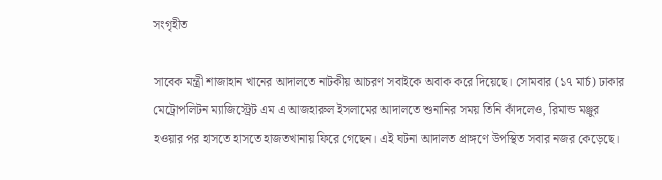সংগৃহীত

সাবেক মন্ত্রী শাজাহান খানের আদালতে নাটকীয় আচরণ সবাইকে অবাক করে দিয়েছে। সোমবার (১৭ মার্চ) ঢাকার মেট্রোপলিটন ম্যাজিস্ট্রেট এম এ আজহারুল ইসলামের আদালতে শুনানির সময় তিনি কাঁদলেও, রিমান্ড মঞ্জুর হওয়ার পর হাসতে হাসতে হাজতখানায় ফিরে গেছেন। এই ঘটনা আদালত প্রাঙ্গণে উপস্থিত সবার নজর কেড়েছে।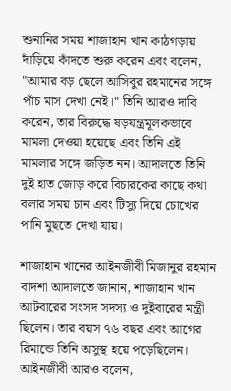শুনানির সময় শাজাহান খান কাঠগড়ায় দাঁড়িয়ে কাঁদতে শুরু করেন এবং বলেন, "আমার বড় ছেলে আসিবুর রহমানের সঙ্গে পাঁচ মাস দেখা নেই।" তিনি আরও দাবি করেন, তার বিরুদ্ধে ষড়যন্ত্রমূলকভাবে মামলা দেওয়া হয়েছে এবং তিনি এই মামলার সঙ্গে জড়িত নন। আদালতে তিনি দুই হাত জোড় করে বিচারকের কাছে কথা বলার সময় চান এবং টিস্যু দিয়ে চোখের পানি মুছতে দেখা যায়।

শাজাহান খানের আইনজীবী মিজানুর রহমান বাদশা আদালতে জানান, শাজাহান খান আটবারের সংসদ সদস্য ও দুইবারের মন্ত্রী ছিলেন। তার বয়স ৭৬ বছর এবং আগের রিমান্ডে তিনি অসুস্থ হয়ে পড়েছিলেন। আইনজীবী আরও বলেন,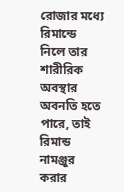রোজার মধ্যে রিমান্ডে নিলে তার শারীরিক অবস্থার অবনতি হতে পারে, তাই রিমান্ড নামঞ্জুর করার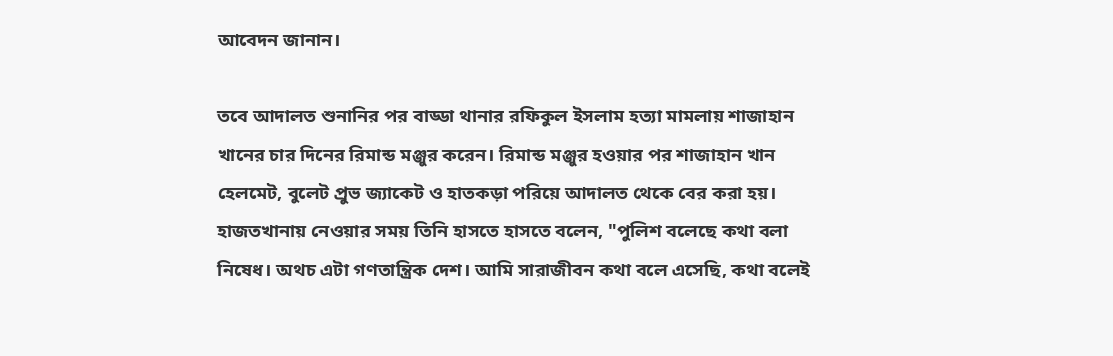আবেদন জানান।

তবে আদালত শুনানির পর বাড্ডা থানার রফিকুল ইসলাম হত্যা মামলায় শাজাহান খানের চার দিনের রিমান্ড মঞ্জুর করেন। রিমান্ড মঞ্জুর হওয়ার পর শাজাহান খান হেলমেট, বুলেট প্রুভ জ্যাকেট ও হাতকড়া পরিয়ে আদালত থেকে বের করা হয়। হাজতখানায় নেওয়ার সময় তিনি হাসতে হাসতে বলেন, "পুলিশ বলেছে কথা বলা নিষেধ। অথচ এটা গণতান্ত্রিক দেশ। আমি সারাজীবন কথা বলে এসেছি, কথা বলেই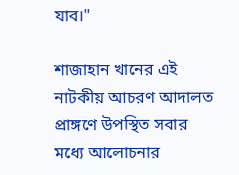যাব।"

শাজাহান খানের এই নাটকীয় আচরণ আদালত প্রাঙ্গণে উপস্থিত সবার মধ্যে আলোচনার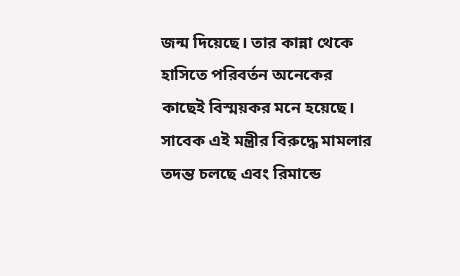জন্ম দিয়েছে। তার কান্না থেকে হাসিতে পরিবর্তন অনেকের কাছেই বিস্ময়কর মনে হয়েছে। সাবেক এই মন্ত্রীর বিরুদ্ধে মামলার তদন্ত চলছে এবং রিমান্ডে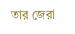তার জেরা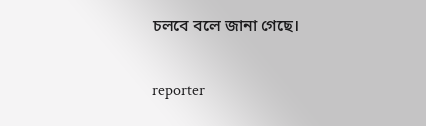চলবে বলে জানা গেছে।

reporter